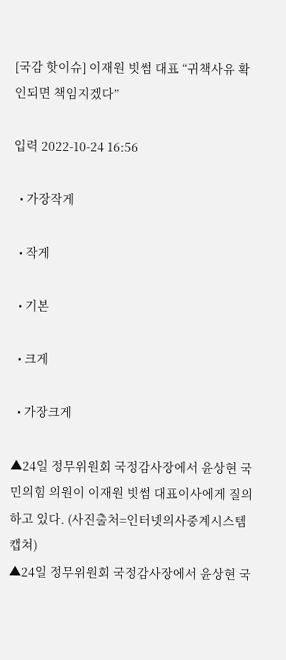[국감 핫이슈] 이재원 빗썸 대표 “귀책사유 확인되면 책임지겠다”

입력 2022-10-24 16:56

  • 가장작게

  • 작게

  • 기본

  • 크게

  • 가장크게

▲24일 정무위원회 국정감사장에서 윤상현 국민의힘 의원이 이재원 빗썸 대표이사에게 질의하고 있다. (사진출처=인터넷의사중계시스템 캡쳐)
▲24일 정무위원회 국정감사장에서 윤상현 국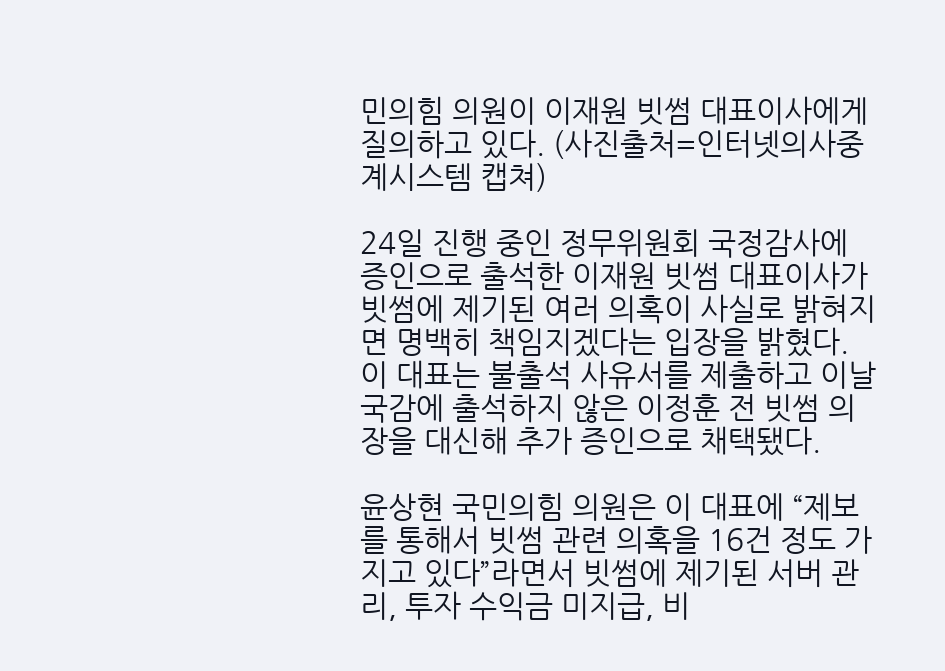민의힘 의원이 이재원 빗썸 대표이사에게 질의하고 있다. (사진출처=인터넷의사중계시스템 캡쳐)

24일 진행 중인 정무위원회 국정감사에 증인으로 출석한 이재원 빗썸 대표이사가 빗썸에 제기된 여러 의혹이 사실로 밝혀지면 명백히 책임지겠다는 입장을 밝혔다. 이 대표는 불출석 사유서를 제출하고 이날 국감에 출석하지 않은 이정훈 전 빗썸 의장을 대신해 추가 증인으로 채택됐다.

윤상현 국민의힘 의원은 이 대표에 “제보를 통해서 빗썸 관련 의혹을 16건 정도 가지고 있다”라면서 빗썸에 제기된 서버 관리, 투자 수익금 미지급, 비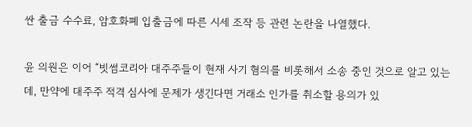싼 출금 수수료, 암호화폐 입출금에 따른 시세 조작 등 관련 논란을 나열했다.

윤 의원은 이어 “빗썸코리아 대주주들이 현재 사기 혐의를 비롯해서 소송 중인 것으로 알고 있는데, 만약에 대주주 적격 심사에 문제가 생긴다면 거래소 인가를 취소할 용의가 있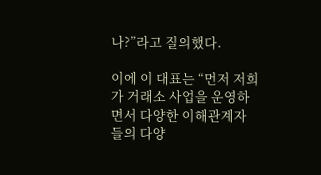나?”라고 질의했다.

이에 이 대표는 “먼저 저희가 거래소 사업을 운영하면서 다양한 이해관계자들의 다양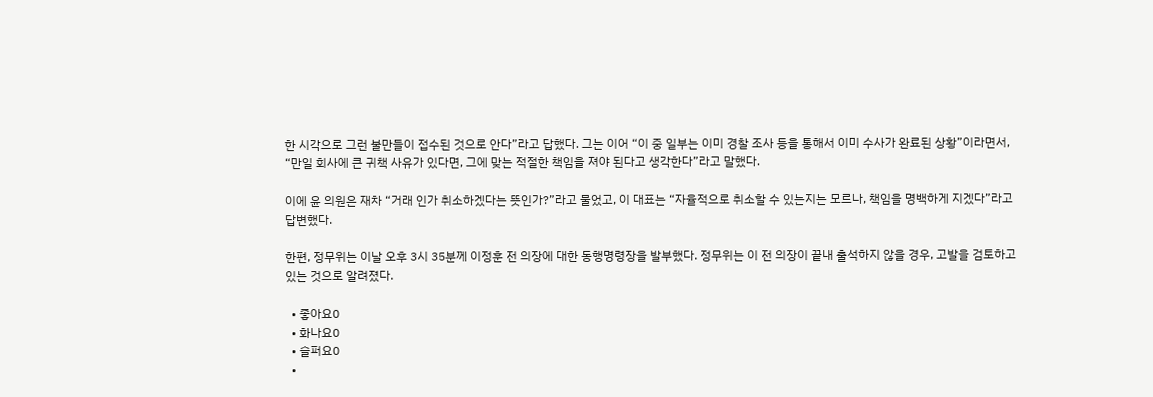한 시각으로 그런 불만들이 접수된 것으로 안다”라고 답했다. 그는 이어 “이 중 일부는 이미 경찰 조사 등을 통해서 이미 수사가 완료된 상황”이라면서, “만일 회사에 큰 귀책 사유가 있다면, 그에 맞는 적절한 책임을 져야 된다고 생각한다”라고 말했다.

이에 윤 의원은 재차 “거래 인가 취소하겠다는 뜻인가?”라고 물었고, 이 대표는 “자율적으로 취소할 수 있는지는 모르나, 책임을 명백하게 지겠다”라고 답변했다.

한편, 정무위는 이날 오후 3시 35분께 이정훈 전 의장에 대한 동행명령장을 발부했다. 정무위는 이 전 의장이 끝내 출석하지 않을 경우, 고발을 검토하고 있는 것으로 알려졌다.

  • 좋아요0
  • 화나요0
  • 슬퍼요0
  •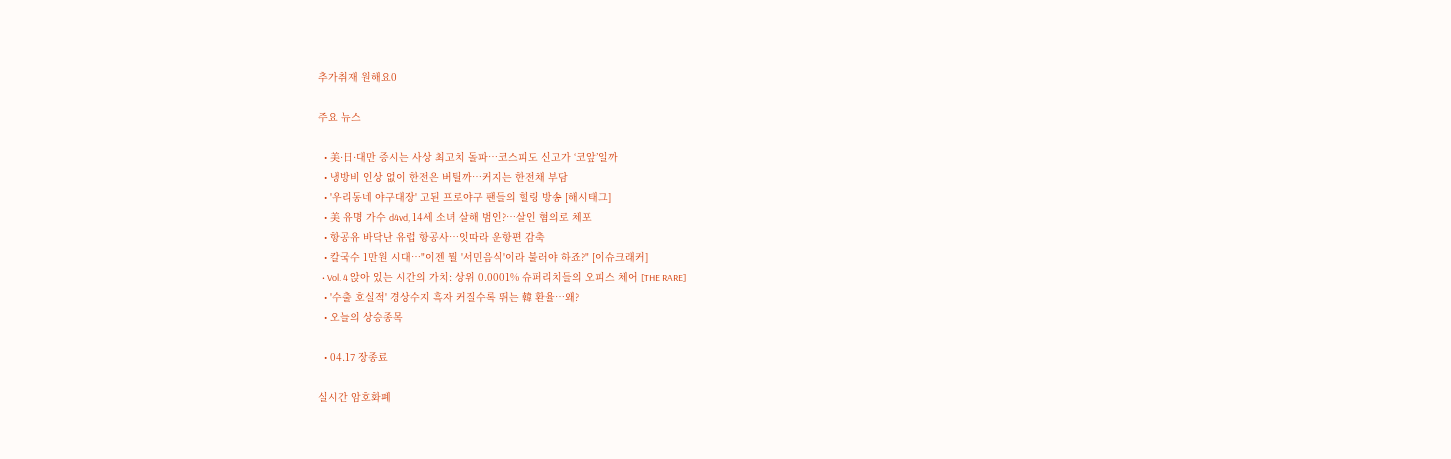추가취재 원해요0

주요 뉴스

  • 美·日·대만 증시는 사상 최고치 돌파⋯코스피도 신고가 ‘코앞’일까
  • 냉방비 인상 없이 한전은 버틸까⋯커지는 한전채 부담
  • '우리동네 야구대장' 고된 프로야구 팬들의 힐링 방송 [해시태그]
  • 美 유명 가수 d4vd, 14세 소녀 살해 범인?⋯살인 혐의로 체포
  • 항공유 바닥난 유럽 항공사⋯잇따라 운항편 감축
  • 칼국수 1만원 시대⋯"이젠 뭘 '서민음식'이라 불러야 하죠?" [이슈크래커]
  • Vol. 4 앉아 있는 시간의 가치: 상위 0.0001% 슈퍼리치들의 오피스 체어 [THE RARE]
  • '수출 호실적' 경상수지 흑자 커질수록 뛰는 韓 환율⋯왜?
  • 오늘의 상승종목

  • 04.17 장종료

실시간 암호화폐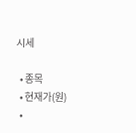시세

  • 종목
  • 현재가(원)
  •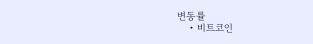변동률
    • 비트코인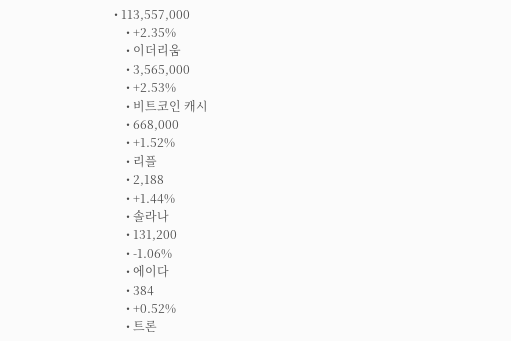• 113,557,000
    • +2.35%
    • 이더리움
    • 3,565,000
    • +2.53%
    • 비트코인 캐시
    • 668,000
    • +1.52%
    • 리플
    • 2,188
    • +1.44%
    • 솔라나
    • 131,200
    • -1.06%
    • 에이다
    • 384
    • +0.52%
    • 트론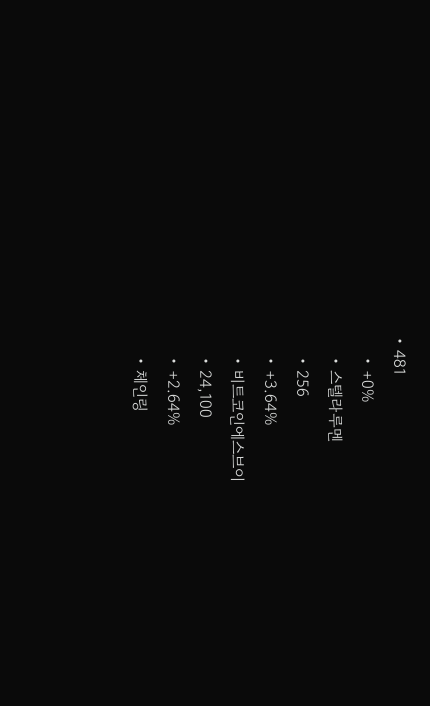• 481
    • +0%
    • 스텔라루멘
    • 256
    • +3.64%
    • 비트코인에스브이
    • 24,100
    • +2.64%
    • 체인링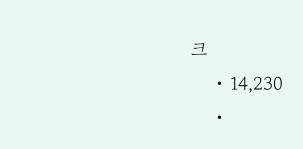크
    • 14,230
    •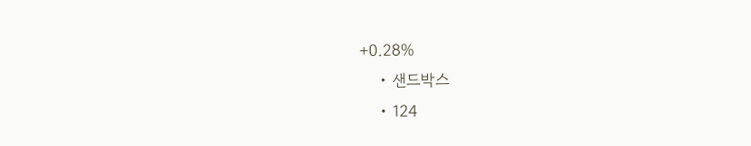+0.28%
    • 샌드박스
    • 124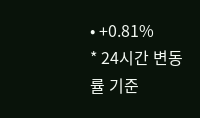• +0.81%
* 24시간 변동률 기준